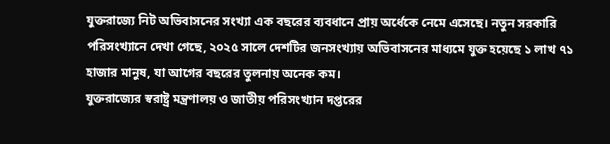যুক্তরাজ্যে নিট অভিবাসনের সংখ্যা এক বছরের ব্যবধানে প্রায় অর্ধেকে নেমে এসেছে। নতুন সরকারি পরিসংখ্যানে দেখা গেছে, ২০২৫ সালে দেশটির জনসংখ্যায় অভিবাসনের মাধ্যমে যুক্ত হয়েছে ১ লাখ ৭১ হাজার মানুষ, যা আগের বছরের তুলনায় অনেক কম।
যুক্তরাজ্যের স্বরাষ্ট্র মন্ত্রণালয় ও জাতীয় পরিসংখ্যান দপ্তরের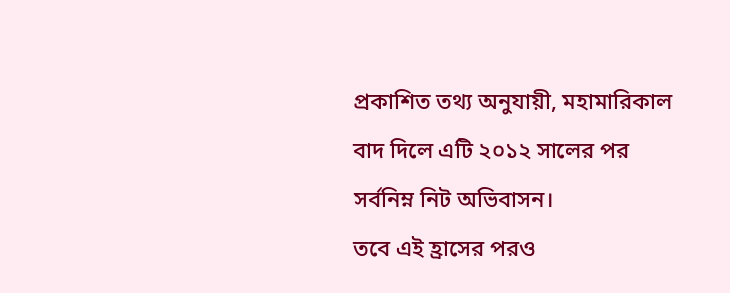প্রকাশিত তথ্য অনুযায়ী, মহামারিকাল বাদ দিলে এটি ২০১২ সালের পর সর্বনিম্ন নিট অভিবাসন।
তবে এই হ্রাসের পরও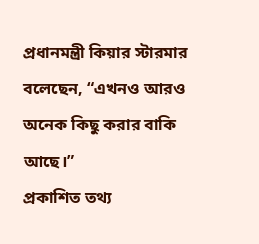প্রধানমন্ত্রী কিয়ার স্টারমার বলেছেন, “এখনও আরও অনেক কিছু করার বাকি আছে।”
প্রকাশিত তথ্য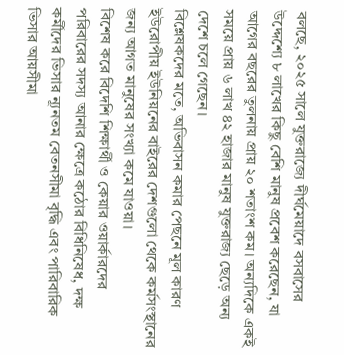বলছে, ২০২৫ সালে যুক্তরাজ্যে দীর্ঘমেয়াদে বসবাসের উদ্দেশ্যে ৮ লাখের কিছু বেশি মানুষ প্রবেশ করেছেন, যা আগের বছরের তুলনায় প্রায় ২০ শতাংশ কম। অন্যদিকে একই সময়ে প্রায় ৬ লাখ ৪২ হাজার মানুষ যুক্তরাজ্য ছেড়ে অন্য দেশে চলে গেছেন।
বিশ্লেষকদের মতে, অভিবাসন কমার পেছনে মূল কারণ ইউরোপীয় ইউনিয়নের বাইরের দেশগুলো থেকে কর্মসংস্থানের জন্য আগত মানুষের সংখ্যা কমে যাওয়া।
বিশেষ করে বিদেশি শিক্ষার্থী ও কেয়ার ওয়ার্কারদের পরিবারের সদস্য আনার ক্ষেত্রে কঠোর বিধিনিষেধ, দক্ষ কর্মীদের ভিসার ন্যূনতম বেতনসীমা বৃদ্ধি এবং পারিবারিক ভিসার আয়সীমা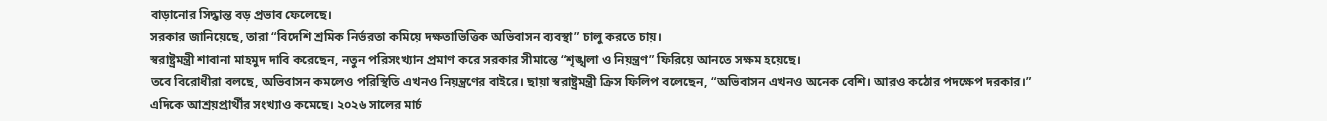বাড়ানোর সিদ্ধান্ত বড় প্রভাব ফেলেছে।
সরকার জানিয়েছে, তারা “বিদেশি শ্রমিক নির্ভরতা কমিয়ে দক্ষতাভিত্তিক অভিবাসন ব্যবস্থা” চালু করতে চায়।
স্বরাষ্ট্রমন্ত্রী শাবানা মাহমুদ দাবি করেছেন, নতুন পরিসংখ্যান প্রমাণ করে সরকার সীমান্তে “শৃঙ্খলা ও নিয়ন্ত্রণ” ফিরিয়ে আনতে সক্ষম হয়েছে।
তবে বিরোধীরা বলছে, অভিবাসন কমলেও পরিস্থিতি এখনও নিয়ন্ত্রণের বাইরে। ছায়া স্বরাষ্ট্রমন্ত্রী ক্রিস ফিলিপ বলেছেন, “অভিবাসন এখনও অনেক বেশি। আরও কঠোর পদক্ষেপ দরকার।”
এদিকে আশ্রয়প্রার্থীর সংখ্যাও কমেছে। ২০২৬ সালের মার্চ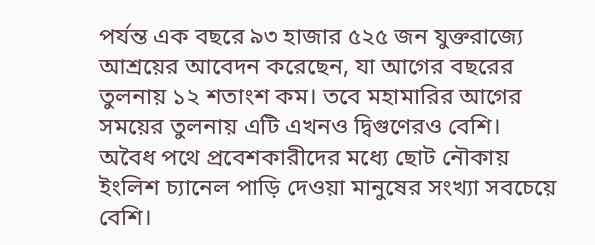পর্যন্ত এক বছরে ৯৩ হাজার ৫২৫ জন যুক্তরাজ্যে আশ্রয়ের আবেদন করেছেন, যা আগের বছরের তুলনায় ১২ শতাংশ কম। তবে মহামারির আগের সময়ের তুলনায় এটি এখনও দ্বিগুণেরও বেশি।
অবৈধ পথে প্রবেশকারীদের মধ্যে ছোট নৌকায় ইংলিশ চ্যানেল পাড়ি দেওয়া মানুষের সংখ্যা সবচেয়ে বেশি।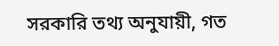সরকারি তথ্য অনুযায়ী, গত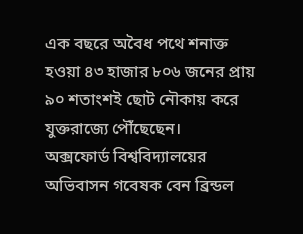এক বছরে অবৈধ পথে শনাক্ত হওয়া ৪৩ হাজার ৮০৬ জনের প্রায় ৯০ শতাংশই ছোট নৌকায় করে যুক্তরাজ্যে পৌঁছেছেন।
অক্সফোর্ড বিশ্ববিদ্যালয়ের অভিবাসন গবেষক বেন ব্রিন্ডল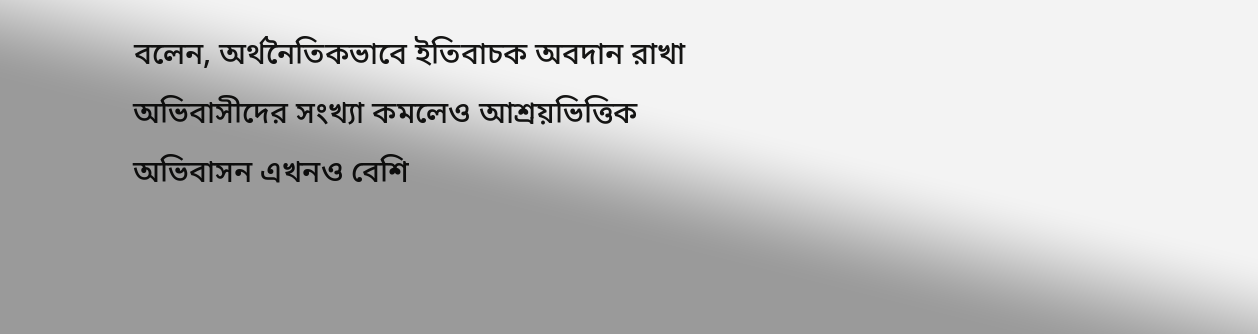বলেন, অর্থনৈতিকভাবে ইতিবাচক অবদান রাখা অভিবাসীদের সংখ্যা কমলেও আশ্রয়ভিত্তিক অভিবাসন এখনও বেশি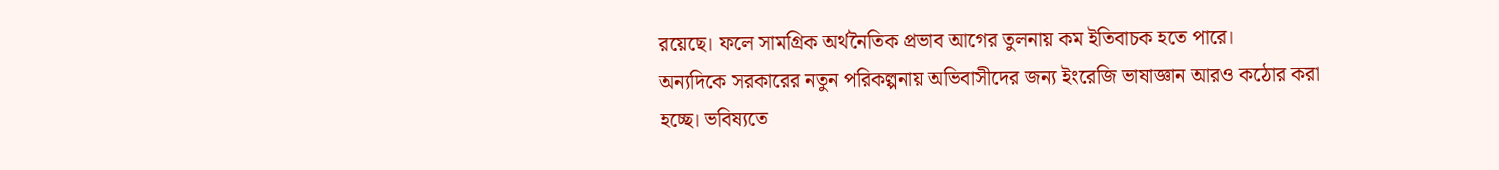রয়েছে। ফলে সামগ্রিক অর্থনৈতিক প্রভাব আগের তুলনায় কম ইতিবাচক হতে পারে।
অন্যদিকে সরকারের নতুন পরিকল্পনায় অভিবাসীদের জন্য ইংরেজি ভাষাজ্ঞান আরও কঠোর করা হচ্ছে। ভবিষ্যতে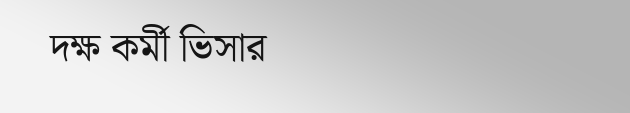দক্ষ কর্মী ভিসার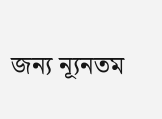জন্য ন্যূনতম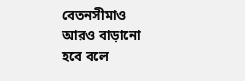বেতনসীমাও আরও বাড়ানো হবে বলে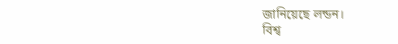জানিয়েছে লন্ডন।
বিশ্ব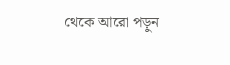থেকে আরো পড়ুন